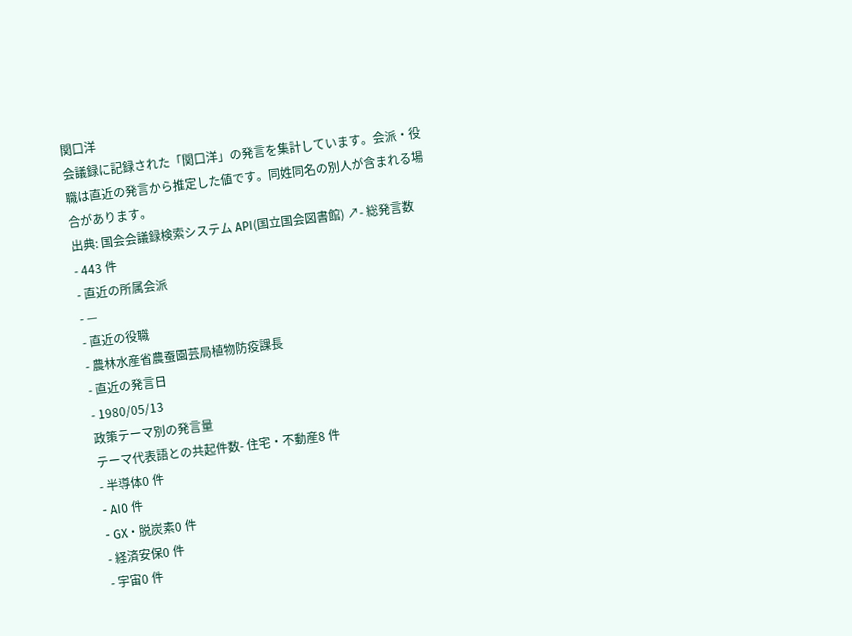関口洋
会議録に記録された「関口洋」の発言を集計しています。会派・役職は直近の発言から推定した値です。同姓同名の別人が含まれる場合があります。
出典: 国会会議録検索システム API(国立国会図書館) ↗- 総発言数
- 443 件
- 直近の所属会派
- —
- 直近の役職
- 農林水産省農蚕園芸局植物防疫課長
- 直近の発言日
- 1980/05/13
政策テーマ別の発言量
テーマ代表語との共起件数- 住宅・不動産8 件
- 半導体0 件
- AI0 件
- GX・脱炭素0 件
- 経済安保0 件
- 宇宙0 件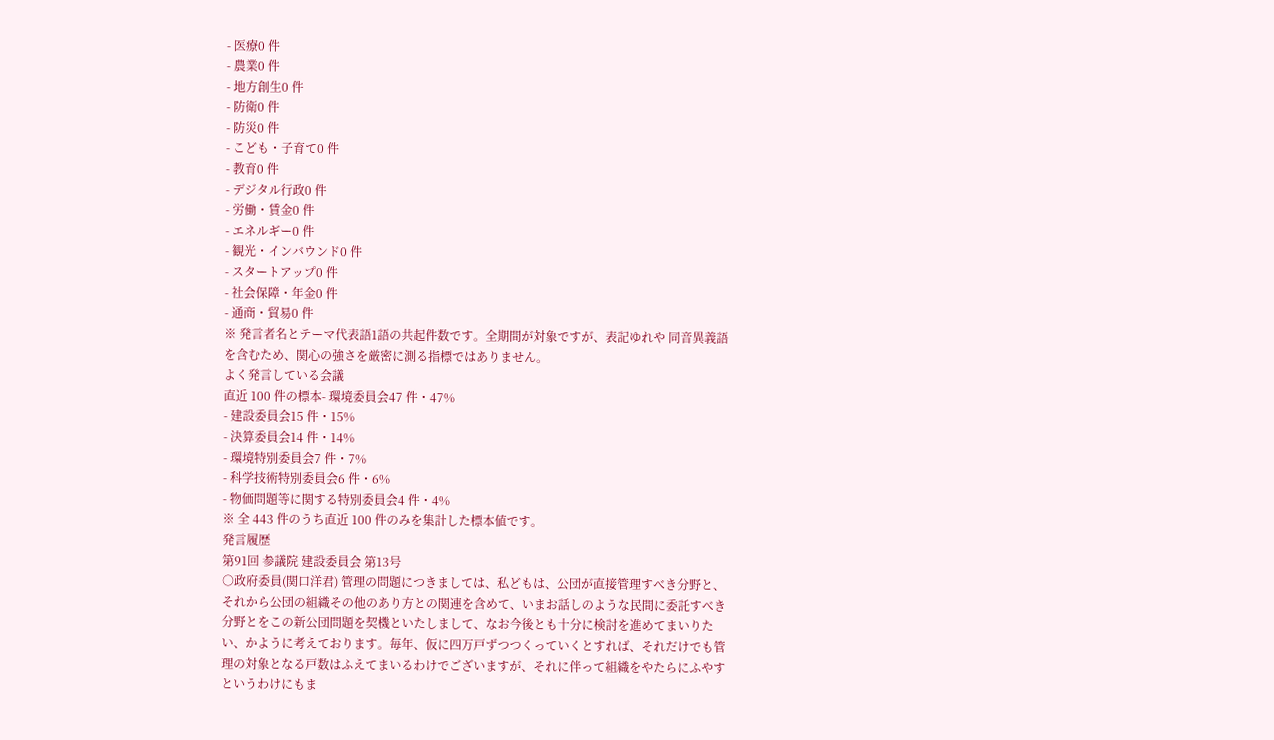- 医療0 件
- 農業0 件
- 地方創生0 件
- 防衛0 件
- 防災0 件
- こども・子育て0 件
- 教育0 件
- デジタル行政0 件
- 労働・賃金0 件
- エネルギー0 件
- 観光・インバウンド0 件
- スタートアップ0 件
- 社会保障・年金0 件
- 通商・貿易0 件
※ 発言者名とテーマ代表語1語の共起件数です。全期間が対象ですが、表記ゆれや 同音異義語を含むため、関心の強さを厳密に測る指標ではありません。
よく発言している会議
直近 100 件の標本- 環境委員会47 件・47%
- 建設委員会15 件・15%
- 決算委員会14 件・14%
- 環境特別委員会7 件・7%
- 科学技術特別委員会6 件・6%
- 物価問題等に関する特別委員会4 件・4%
※ 全 443 件のうち直近 100 件のみを集計した標本値です。
発言履歴
第91回 参議院 建設委員会 第13号
○政府委員(関口洋君) 管理の問題につきましては、私どもは、公団が直接管理すべき分野と、それから公団の組織その他のあり方との関連を含めて、いまお話しのような民間に委託すべき分野とをこの新公団問題を契機といたしまして、なお今後とも十分に検討を進めてまいりたい、かように考えております。毎年、仮に四万戸ずつつくっていくとすれば、それだけでも管理の対象となる戸数はふえてまいるわけでございますが、それに伴って組織をやたらにふやすというわけにもま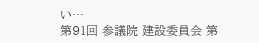い…
第91回 参議院 建設委員会 第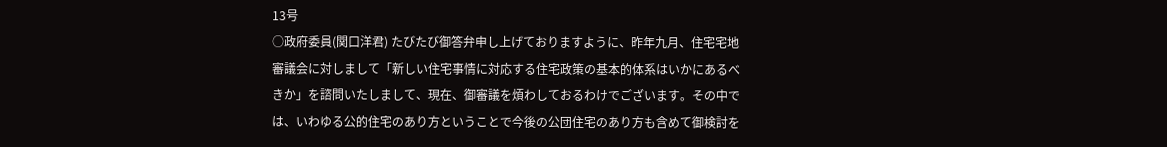13号
○政府委員(関口洋君) たびたび御答弁申し上げておりますように、昨年九月、住宅宅地審議会に対しまして「新しい住宅事情に対応する住宅政策の基本的体系はいかにあるべきか」を諮問いたしまして、現在、御審議を煩わしておるわけでございます。その中では、いわゆる公的住宅のあり方ということで今後の公団住宅のあり方も含めて御検討を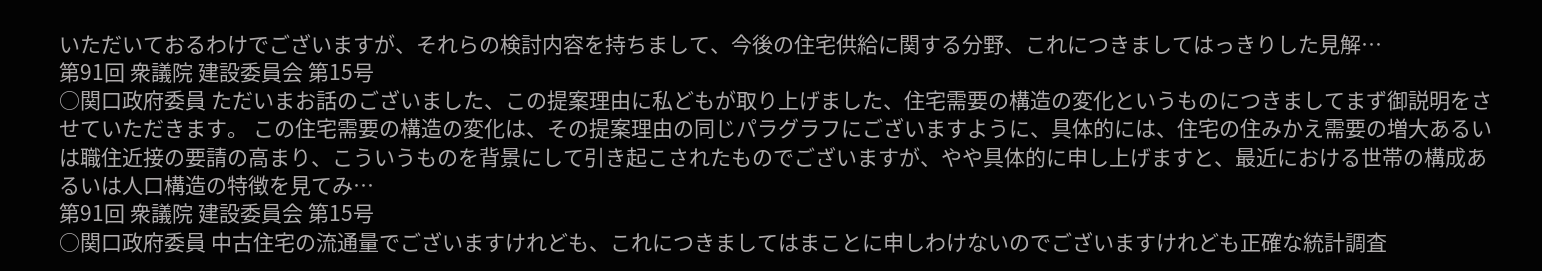いただいておるわけでございますが、それらの検討内容を持ちまして、今後の住宅供給に関する分野、これにつきましてはっきりした見解…
第91回 衆議院 建設委員会 第15号
○関口政府委員 ただいまお話のございました、この提案理由に私どもが取り上げました、住宅需要の構造の変化というものにつきましてまず御説明をさせていただきます。 この住宅需要の構造の変化は、その提案理由の同じパラグラフにございますように、具体的には、住宅の住みかえ需要の増大あるいは職住近接の要請の高まり、こういうものを背景にして引き起こされたものでございますが、やや具体的に申し上げますと、最近における世帯の構成あるいは人口構造の特徴を見てみ…
第91回 衆議院 建設委員会 第15号
○関口政府委員 中古住宅の流通量でございますけれども、これにつきましてはまことに申しわけないのでございますけれども正確な統計調査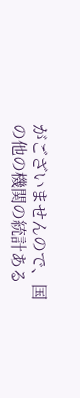がございませんので、国の他の機関の統計ある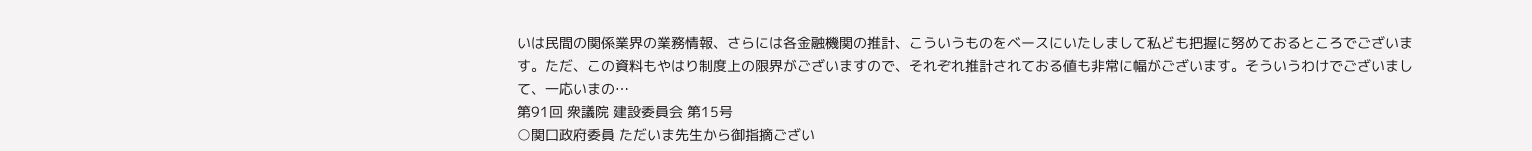いは民間の関係業界の業務情報、さらには各金融機関の推計、こういうものをベースにいたしまして私ども把握に努めておるところでございます。ただ、この資料もやはり制度上の限界がございますので、それぞれ推計されておる値も非常に幅がございます。そういうわけでございまして、一応いまの…
第91回 衆議院 建設委員会 第15号
○関口政府委員 ただいま先生から御指摘ござい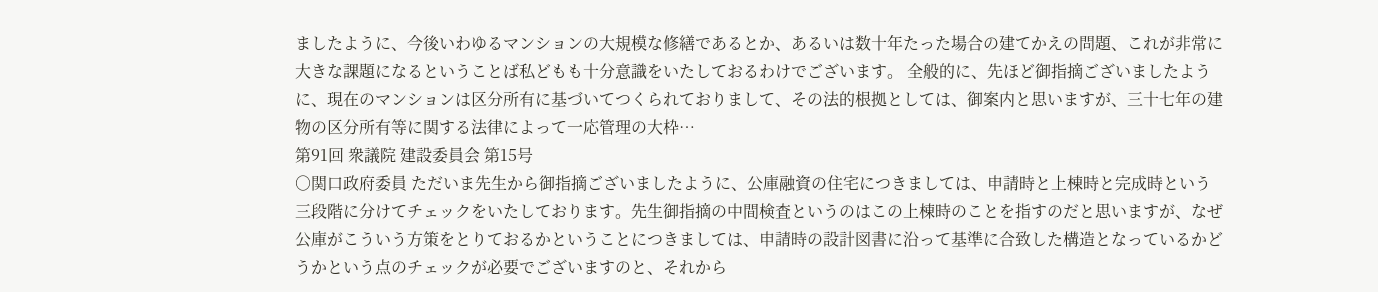ましたように、今後いわゆるマンションの大規模な修繕であるとか、あるいは数十年たった場合の建てかえの問題、これが非常に大きな課題になるということば私どもも十分意識をいたしておるわけでございます。 全般的に、先ほど御指摘ございましたように、現在のマンションは区分所有に基づいてつくられておりまして、その法的根拠としては、御案内と思いますが、三十七年の建物の区分所有等に関する法律によって一応管理の大枠…
第91回 衆議院 建設委員会 第15号
○関口政府委員 ただいま先生から御指摘ございましたように、公庫融資の住宅につきましては、申請時と上棟時と完成時という三段階に分けてチェックをいたしております。先生御指摘の中間検査というのはこの上棟時のことを指すのだと思いますが、なぜ公庫がこういう方策をとりておるかということにつきましては、申請時の設計図書に沿って基準に合致した構造となっているかどうかという点のチェックが必要でございますのと、それから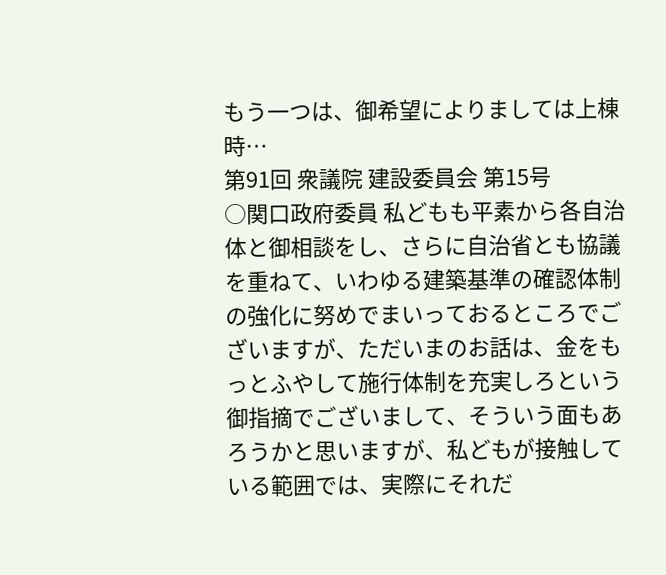もう一つは、御希望によりましては上棟時…
第91回 衆議院 建設委員会 第15号
○関口政府委員 私どもも平素から各自治体と御相談をし、さらに自治省とも協議を重ねて、いわゆる建築基準の確認体制の強化に努めでまいっておるところでございますが、ただいまのお話は、金をもっとふやして施行体制を充実しろという御指摘でございまして、そういう面もあろうかと思いますが、私どもが接触している範囲では、実際にそれだ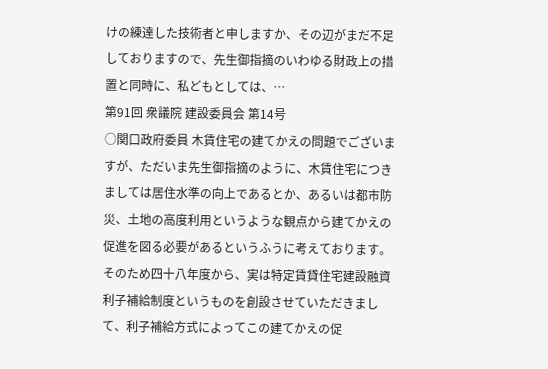けの練達した技術者と申しますか、その辺がまだ不足しておりますので、先生御指摘のいわゆる財政上の措置と同時に、私どもとしては、…
第91回 衆議院 建設委員会 第14号
○関口政府委員 木賃住宅の建てかえの問題でございますが、ただいま先生御指摘のように、木賃住宅につきましては居住水準の向上であるとか、あるいは都市防災、土地の高度利用というような観点から建てかえの促進を図る必要があるというふうに考えております。そのため四十八年度から、実は特定賃貸住宅建設融資利子補給制度というものを創設させていただきまして、利子補給方式によってこの建てかえの促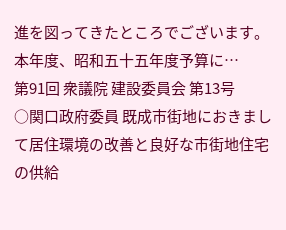進を図ってきたところでございます。 本年度、昭和五十五年度予算に…
第91回 衆議院 建設委員会 第13号
○関口政府委員 既成市街地におきまして居住環境の改善と良好な市街地住宅の供給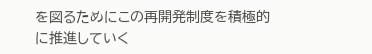を図るためにこの再開発制度を積極的に推進していく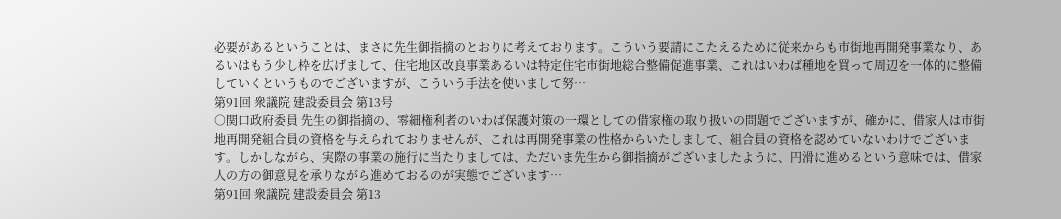必要があるということは、まさに先生御指摘のとおりに考えております。こういう要請にこたえるために従来からも市街地再開発事業なり、あるいはもう少し枠を広げまして、住宅地区改良事業あるいは特定住宅市街地総合整備促進事業、これはいわば種地を買って周辺を一体的に整備していくというものでございますが、こういう手法を使いまして努…
第91回 衆議院 建設委員会 第13号
○関口政府委員 先生の御指摘の、零細権利者のいわば保護対策の一環としての借家権の取り扱いの問題でございますが、確かに、借家人は市街地再開発組合員の資格を与えられておりませんが、これは再開発事業の性格からいたしまして、組合員の資格を認めていないわけでございます。しかしながら、実際の事業の施行に当たりましては、ただいま先生から御指摘がございましたように、円滑に進めるという意味では、借家人の方の御意見を承りながら進めておるのが実態でございます…
第91回 衆議院 建設委員会 第13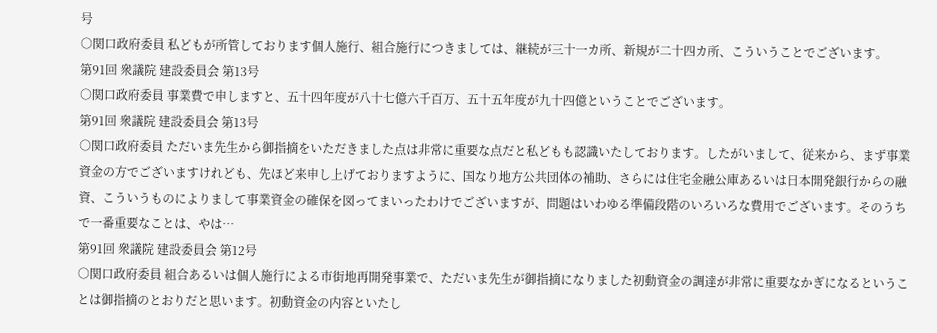号
○関口政府委員 私どもが所管しております個人施行、組合施行につきましては、継続が三十一カ所、新規が二十四カ所、こういうことでございます。
第91回 衆議院 建設委員会 第13号
○関口政府委員 事業費で申しますと、五十四年度が八十七億六千百万、五十五年度が九十四億ということでございます。
第91回 衆議院 建設委員会 第13号
○関口政府委員 ただいま先生から御指摘をいただきました点は非常に重要な点だと私どもも認識いたしております。したがいまして、従来から、まず事業資金の方でございますけれども、先ほど来申し上げておりますように、国なり地方公共団体の補助、さらには住宅金融公庫あるいは日本開発銀行からの融資、こういうものによりまして事業資金の確保を図ってまいったわけでございますが、問題はいわゆる準備段階のいろいろな費用でございます。そのうちで一番重要なことは、やは…
第91回 衆議院 建設委員会 第12号
○関口政府委員 組合あるいは個人施行による市街地再開発事業で、ただいま先生が御指摘になりました初動資金の調達が非常に重要なかぎになるということは御指摘のとおりだと思います。初動資金の内容といたし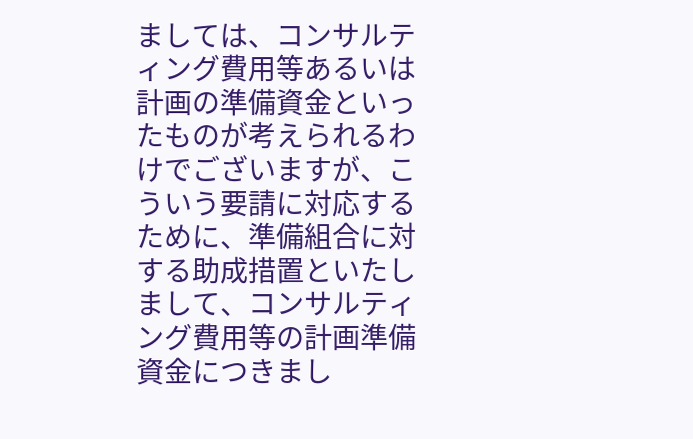ましては、コンサルティング費用等あるいは計画の準備資金といったものが考えられるわけでございますが、こういう要請に対応するために、準備組合に対する助成措置といたしまして、コンサルティング費用等の計画準備資金につきまし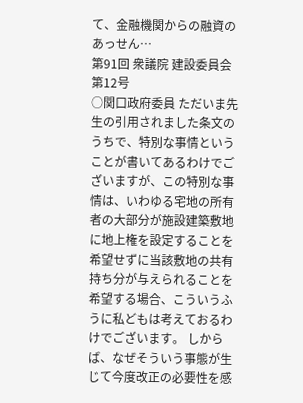て、金融機関からの融資のあっせん…
第91回 衆議院 建設委員会 第12号
○関口政府委員 ただいま先生の引用されました条文のうちで、特別な事情ということが書いてあるわけでございますが、この特別な事情は、いわゆる宅地の所有者の大部分が施設建築敷地に地上権を設定することを希望せずに当該敷地の共有持ち分が与えられることを希望する場合、こういうふうに私どもは考えておるわけでございます。 しからば、なぜそういう事態が生じて今度改正の必要性を感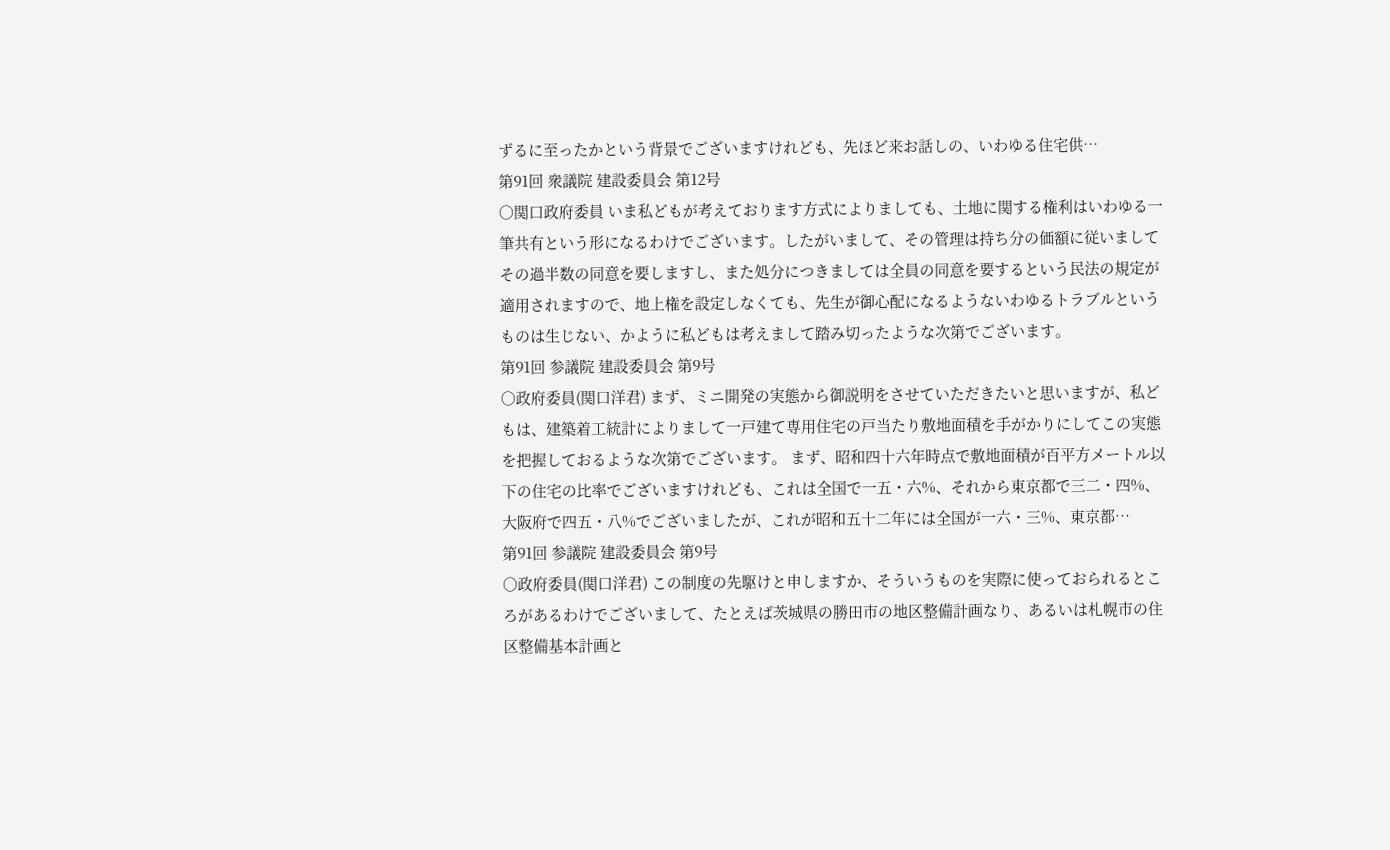ずるに至ったかという背景でございますけれども、先ほど来お話しの、いわゆる住宅供…
第91回 衆議院 建設委員会 第12号
○関口政府委員 いま私どもが考えております方式によりましても、土地に関する権利はいわゆる一筆共有という形になるわけでございます。したがいまして、その管理は持ち分の価額に従いましてその過半数の同意を要しますし、また処分につきましては全員の同意を要するという民法の規定が適用されますので、地上権を設定しなくても、先生が御心配になるようないわゆるトラブルというものは生じない、かように私どもは考えまして踏み切ったような次第でございます。
第91回 参議院 建設委員会 第9号
○政府委員(関口洋君) まず、ミニ開発の実態から御説明をさせていただきたいと思いますが、私どもは、建築着工統計によりまして一戸建て専用住宅の戸当たり敷地面積を手がかりにしてこの実態を把握しておるような次第でございます。 まず、昭和四十六年時点で敷地面積が百平方メートル以下の住宅の比率でございますけれども、これは全国で一五・六%、それから東京都で三二・四%、大阪府で四五・八%でございましたが、これが昭和五十二年には全国が一六・三%、東京都…
第91回 参議院 建設委員会 第9号
○政府委員(関口洋君) この制度の先駆けと申しますか、そういうものを実際に使っておられるところがあるわけでございまして、たとえば茨城県の勝田市の地区整備計画なり、あるいは札幌市の住区整備基本計画と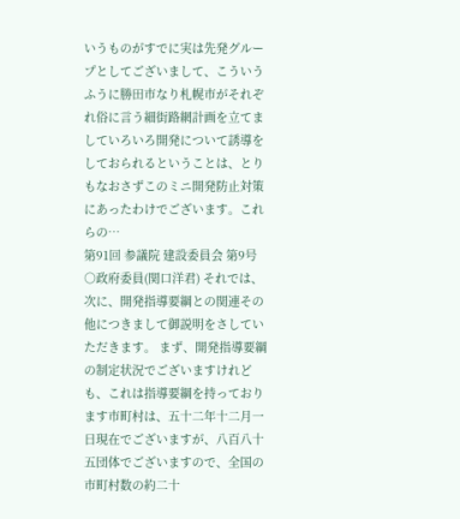いうものがすでに実は先発グループとしてございまして、こういうふうに勝田市なり札幌市がそれぞれ俗に言う細街路網計画を立てましていろいろ開発について誘導をしておられるということは、とりもなおさずこのミニ開発防止対策にあったわけでございます。これらの…
第91回 参議院 建設委員会 第9号
○政府委員(関口洋君) それでは、次に、開発指導要綱との関連その他につきまして御説明をさしていただきます。 まず、開発指導要綱の制定状況でございますけれども、これは指導要綱を持っております市町村は、五十二年十二月一日現在でございますが、八百八十五団体でございますので、全国の市町村数の約二十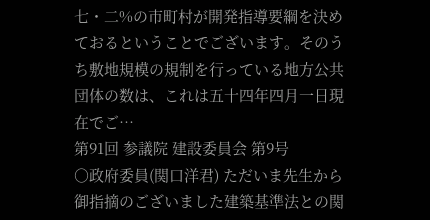七・二%の市町村が開発指導要綱を決めておるということでございます。そのうち敷地規模の規制を行っている地方公共団体の数は、これは五十四年四月一日現在でご…
第91回 参議院 建設委員会 第9号
○政府委員(関口洋君) ただいま先生から御指摘のございました建築基準法との関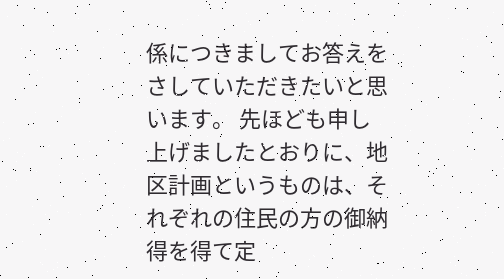係につきましてお答えをさしていただきたいと思います。 先ほども申し上げましたとおりに、地区計画というものは、それぞれの住民の方の御納得を得て定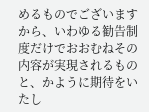めるものでございますから、いわゆる勧告制度だけでおおむねその内容が実現されるものと、かように期待をいたし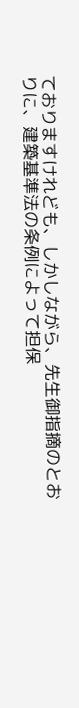ておりますけれども、しかしながら、先生御指摘のとおりに、建築基準法の条例によって担保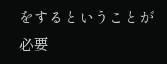をするということが必要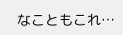なこともこれ…